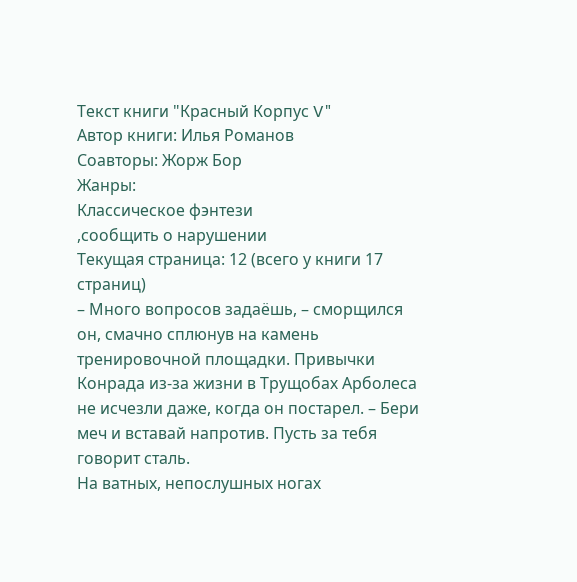Текст книги "Красный Корпус V"
Автор книги: Илья Романов
Соавторы: Жорж Бор
Жанры:
Классическое фэнтези
,сообщить о нарушении
Текущая страница: 12 (всего у книги 17 страниц)
– Много вопросов задаёшь, – сморщился он, смачно сплюнув на камень тренировочной площадки. Привычки Конрада из-за жизни в Трущобах Арболеса не исчезли даже, когда он постарел. – Бери меч и вставай напротив. Пусть за тебя говорит сталь.
На ватных, непослушных ногах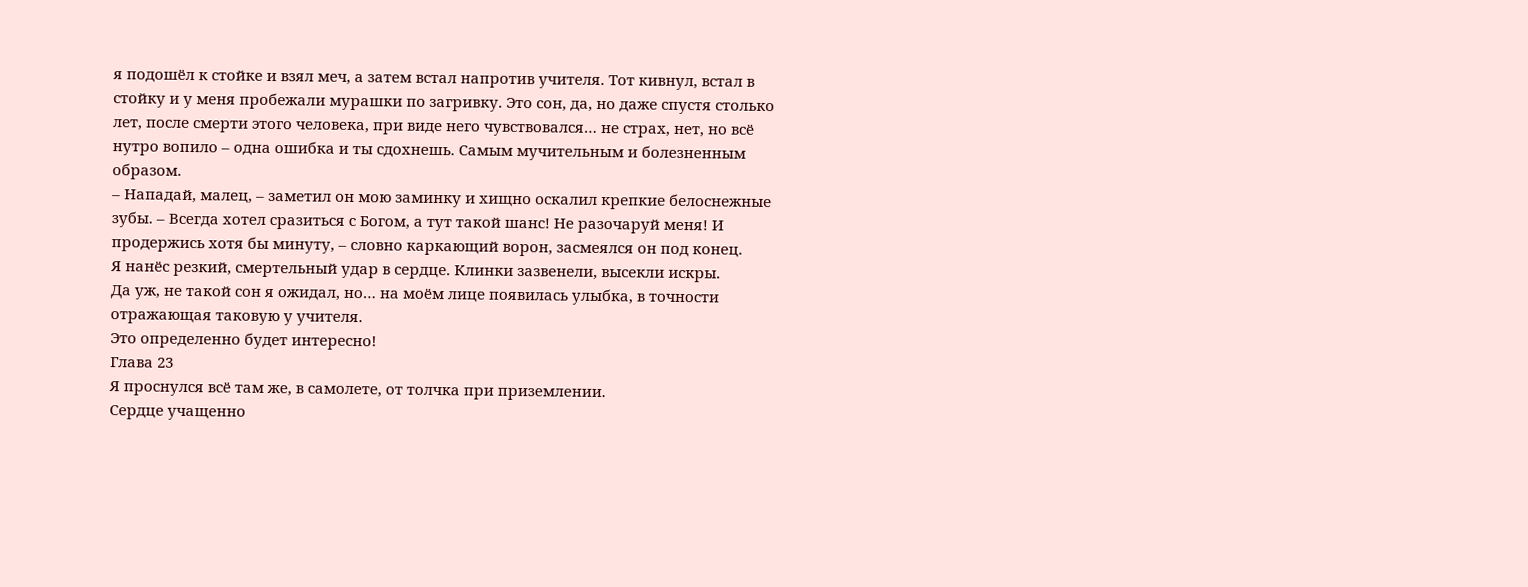я подошёл к стойке и взял меч, а затем встал напротив учителя. Тот кивнул, встал в стойку и у меня пробежали мурашки по загривку. Это сон, да, но даже спустя столько лет, после смерти этого человека, при виде него чувствовался… не страх, нет, но всё нутро вопило – одна ошибка и ты сдохнешь. Самым мучительным и болезненным образом.
– Нападай, малец, – заметил он мою заминку и хищно оскалил крепкие белоснежные зубы. – Всегда хотел сразиться с Богом, а тут такой шанс! Не разочаруй меня! И продержись хотя бы минуту, – словно каркающий ворон, засмеялся он под конец.
Я нанёс резкий, смертельный удар в сердце. Клинки зазвенели, высекли искры.
Да уж, не такой сон я ожидал, но… на моём лице появилась улыбка, в точности отражающая таковую у учителя.
Это определенно будет интересно!
Глава 23
Я проснулся всё там же, в самолете, от толчка при приземлении.
Сердце учащенно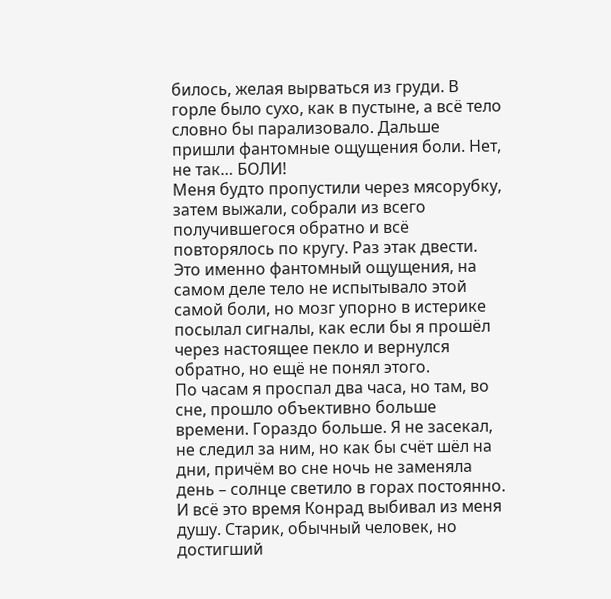билось, желая вырваться из груди. В горле было сухо, как в пустыне, а всё тело словно бы парализовало. Дальше пришли фантомные ощущения боли. Нет, не так… БОЛИ!
Меня будто пропустили через мясорубку, затем выжали, собрали из всего получившегося обратно и всё повторялось по кругу. Раз этак двести. Это именно фантомный ощущения, на самом деле тело не испытывало этой самой боли, но мозг упорно в истерике посылал сигналы, как если бы я прошёл через настоящее пекло и вернулся обратно, но ещё не понял этого.
По часам я проспал два часа, но там, во сне, прошло объективно больше времени. Гораздо больше. Я не засекал, не следил за ним, но как бы счёт шёл на дни, причём во сне ночь не заменяла день – солнце светило в горах постоянно.
И всё это время Конрад выбивал из меня душу. Старик, обычный человек, но достигший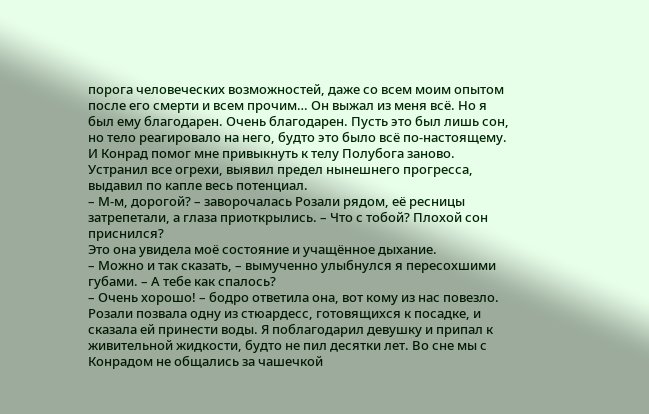порога человеческих возможностей, даже со всем моим опытом после его смерти и всем прочим… Он выжал из меня всё. Но я был ему благодарен. Очень благодарен. Пусть это был лишь сон, но тело реагировало на него, будто это было всё по-настоящему. И Конрад помог мне привыкнуть к телу Полубога заново. Устранил все огрехи, выявил предел нынешнего прогресса, выдавил по капле весь потенциал.
– М-м, дорогой? – заворочалась Розали рядом, её ресницы затрепетали, а глаза приоткрылись. – Что с тобой? Плохой сон приснился?
Это она увидела моё состояние и учащённое дыхание.
– Можно и так сказать, – вымученно улыбнулся я пересохшими губами. – А тебе как спалось?
– Очень хорошо! – бодро ответила она, вот кому из нас повезло.
Розали позвала одну из стюардесс, готовящихся к посадке, и сказала ей принести воды. Я поблагодарил девушку и припал к живительной жидкости, будто не пил десятки лет. Во сне мы с Конрадом не общались за чашечкой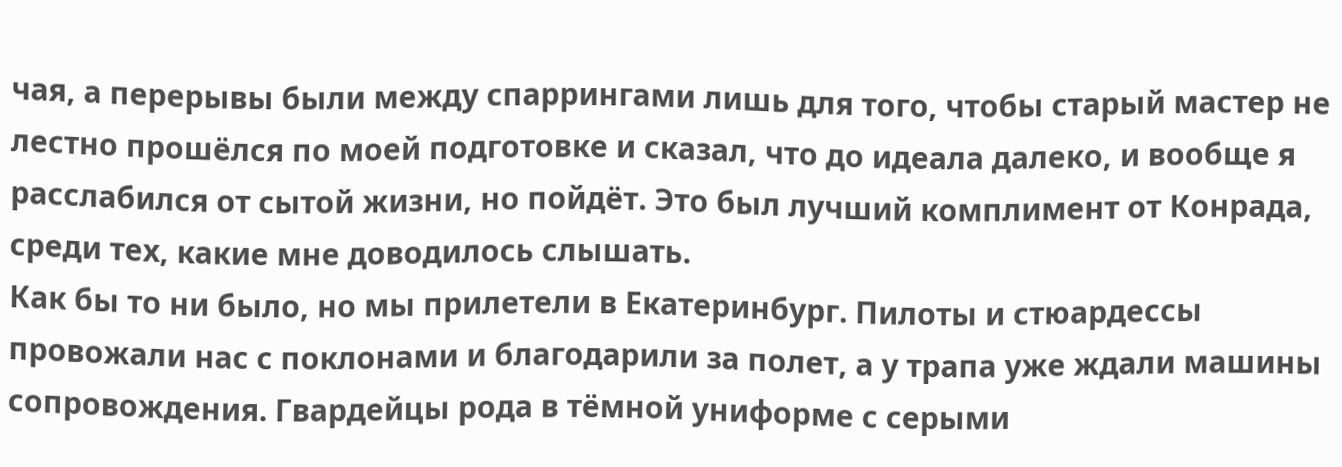чая, а перерывы были между спаррингами лишь для того, чтобы старый мастер не лестно прошёлся по моей подготовке и сказал, что до идеала далеко, и вообще я расслабился от сытой жизни, но пойдёт. Это был лучший комплимент от Конрада, среди тех, какие мне доводилось слышать.
Как бы то ни было, но мы прилетели в Екатеринбург. Пилоты и стюардессы провожали нас с поклонами и благодарили за полет, а у трапа уже ждали машины сопровождения. Гвардейцы рода в тёмной униформе с серыми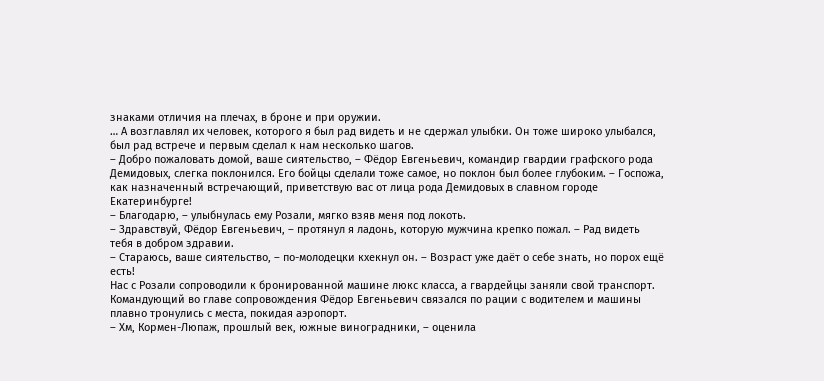знаками отличия на плечах, в броне и при оружии.
… А возглавлял их человек, которого я был рад видеть и не сдержал улыбки. Он тоже широко улыбался, был рад встрече и первым сделал к нам несколько шагов.
– Добро пожаловать домой, ваше сиятельство, – Фёдор Евгеньевич, командир гвардии графского рода Демидовых, слегка поклонился. Его бойцы сделали тоже самое, но поклон был более глубоким. – Госпожа, как назначенный встречающий, приветствую вас от лица рода Демидовых в славном городе Екатеринбурге!
– Благодарю, – улыбнулась ему Розали, мягко взяв меня под локоть.
– Здравствуй, Фёдор Евгеньевич, – протянул я ладонь, которую мужчина крепко пожал. – Рад видеть тебя в добром здравии.
– Стараюсь, ваше сиятельство, – по-молодецки кхекнул он. – Возраст уже даёт о себе знать, но порох ещё есть!
Нас с Розали сопроводили к бронированной машине люкс класса, а гвардейцы заняли свой транспорт. Командующий во главе сопровождения Фёдор Евгеньевич связался по рации с водителем и машины плавно тронулись с места, покидая аэропорт.
– Хм, Кормен-Люпаж, прошлый век, южные виноградники, – оценила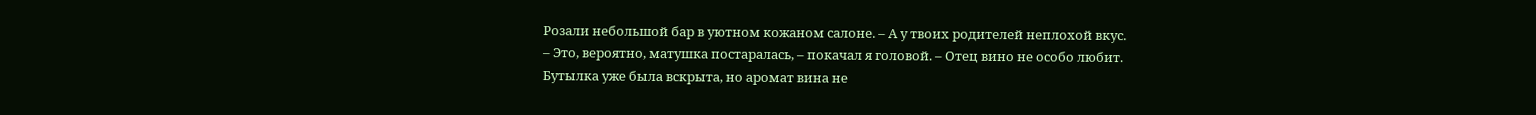Розали небольшой бар в уютном кожаном салоне. – А у твоих родителей неплохой вкус.
– Это, вероятно, матушка постаралась, – покачал я головой. – Отец вино не особо любит.
Бутылка уже была вскрыта, но аромат вина не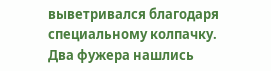выветривался благодаря специальному колпачку. Два фужера нашлись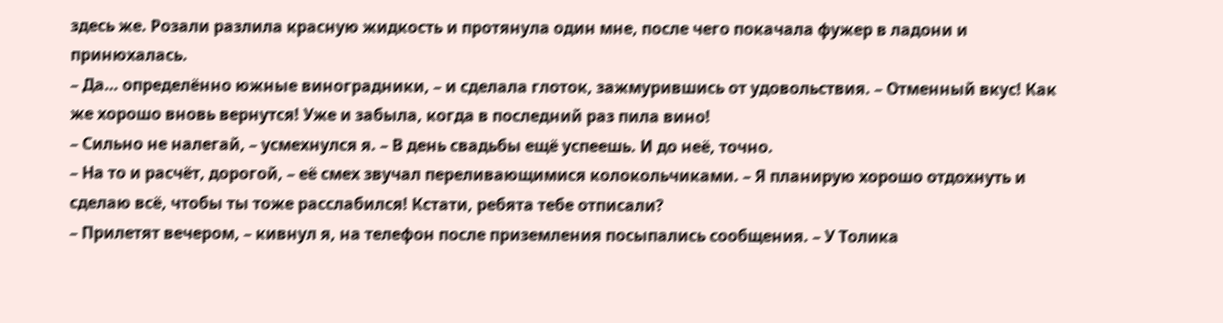здесь же. Розали разлила красную жидкость и протянула один мне, после чего покачала фужер в ладони и принюхалась.
– Да… определённо южные виноградники, – и сделала глоток, зажмурившись от удовольствия. – Отменный вкус! Как же хорошо вновь вернутся! Уже и забыла, когда в последний раз пила вино!
– Сильно не налегай, – усмехнулся я. – В день свадьбы ещё успеешь. И до неё, точно.
– На то и расчёт, дорогой, – её смех звучал переливающимися колокольчиками. – Я планирую хорошо отдохнуть и сделаю всё, чтобы ты тоже расслабился! Кстати, ребята тебе отписали?
– Прилетят вечером, – кивнул я, на телефон после приземления посыпались сообщения. – У Толика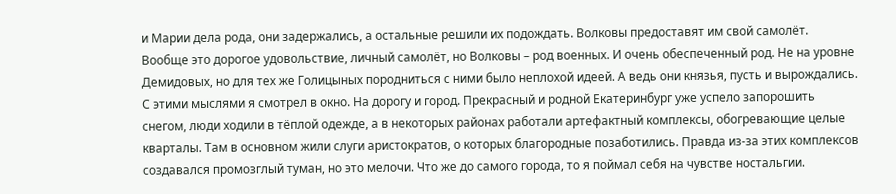и Марии дела рода, они задержались, а остальные решили их подождать. Волковы предоставят им свой самолёт.
Вообще это дорогое удовольствие, личный самолёт, но Волковы – род военных. И очень обеспеченный род. Не на уровне Демидовых, но для тех же Голицыных породниться с ними было неплохой идеей. А ведь они князья, пусть и вырождались.
С этими мыслями я смотрел в окно. На дорогу и город. Прекрасный и родной Екатеринбург уже успело запорошить снегом, люди ходили в тёплой одежде, а в некоторых районах работали артефактный комплексы, обогревающие целые кварталы. Там в основном жили слуги аристократов, о которых благородные позаботились. Правда из-за этих комплексов создавался промозглый туман, но это мелочи. Что же до самого города, то я поймал себя на чувстве ностальгии.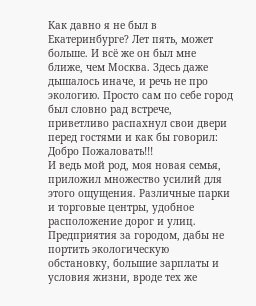Как давно я не был в Екатеринбурге? Лет пять, может больше. И всё же он был мне ближе, чем Москва. Здесь даже дышалось иначе, и речь не про экологию. Просто сам по себе город был словно рад встрече, приветливо распахнул свои двери перед гостями и как бы говорил: Добро Пожаловать!!!
И ведь мой род, моя новая семья, приложил множество усилий для этого ощущения. Различные парки и торговые центры, удобное расположение дорог и улиц. Предприятия за городом, дабы не портить экологическую обстановку, большие зарплаты и условия жизни, вроде тех же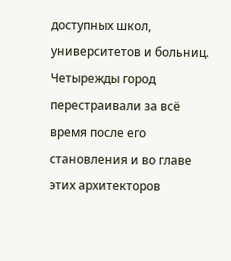доступных школ, университетов и больниц. Четырежды город перестраивали за всё время после его становления и во главе этих архитекторов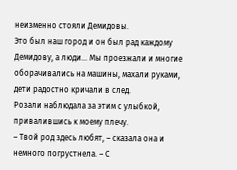неизменно стояли Демидовы.
Это был наш город и он был рад каждому Демидову, а люди… Мы проезжали и многие оборачивались на машины, махали руками, дети радостно кричали в след.
Розали наблюдала за этим с улыбкой, привалившись к моему плечу.
– Твой род здесь любят, – сказала она и немного погрустнела. – С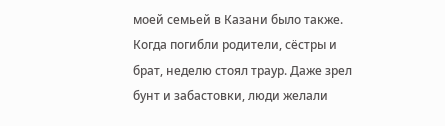моей семьей в Казани было также. Когда погибли родители, сёстры и брат, неделю стоял траур. Даже зрел бунт и забастовки, люди желали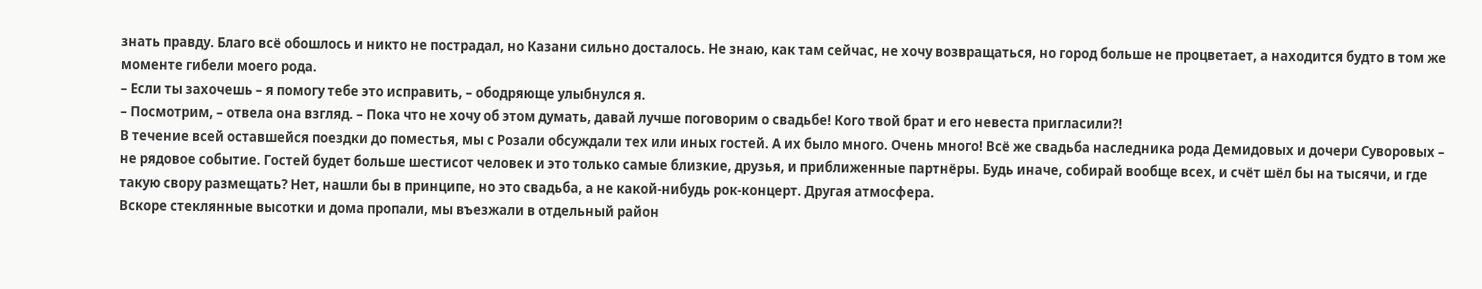знать правду. Благо всё обошлось и никто не пострадал, но Казани сильно досталось. Не знаю, как там сейчас, не хочу возвращаться, но город больше не процветает, а находится будто в том же моменте гибели моего рода.
– Если ты захочешь – я помогу тебе это исправить, – ободряюще улыбнулся я.
– Посмотрим, – отвела она взгляд. – Пока что не хочу об этом думать, давай лучше поговорим о свадьбе! Кого твой брат и его невеста пригласили⁈
В течение всей оставшейся поездки до поместья, мы с Розали обсуждали тех или иных гостей. А их было много. Очень много! Всё же свадьба наследника рода Демидовых и дочери Суворовых – не рядовое событие. Гостей будет больше шестисот человек и это только самые близкие, друзья, и приближенные партнёры. Будь иначе, собирай вообще всех, и счёт шёл бы на тысячи, и где такую свору размещать? Нет, нашли бы в принципе, но это свадьба, а не какой-нибудь рок-концерт. Другая атмосфера.
Вскоре стеклянные высотки и дома пропали, мы въезжали в отдельный район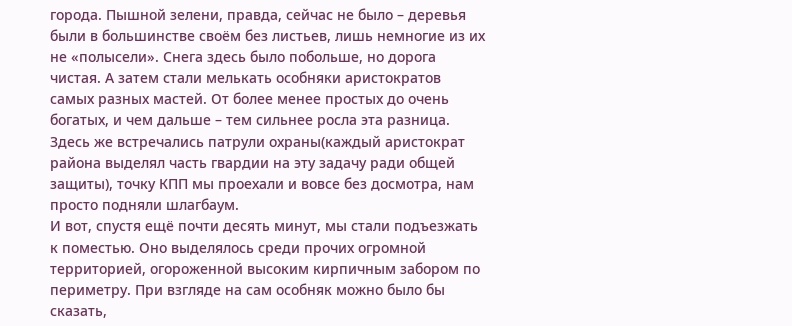города. Пышной зелени, правда, сейчас не было – деревья были в большинстве своём без листьев, лишь немногие из их не «полысели». Снега здесь было побольше, но дорога чистая. А затем стали мелькать особняки аристократов самых разных мастей. От более менее простых до очень богатых, и чем дальше – тем сильнее росла эта разница. Здесь же встречались патрули охраны(каждый аристократ района выделял часть гвардии на эту задачу ради общей защиты), точку КПП мы проехали и вовсе без досмотра, нам просто подняли шлагбаум.
И вот, спустя ещё почти десять минут, мы стали подъезжать к поместью. Оно выделялось среди прочих огромной территорией, огороженной высоким кирпичным забором по периметру. При взгляде на сам особняк можно было бы сказать,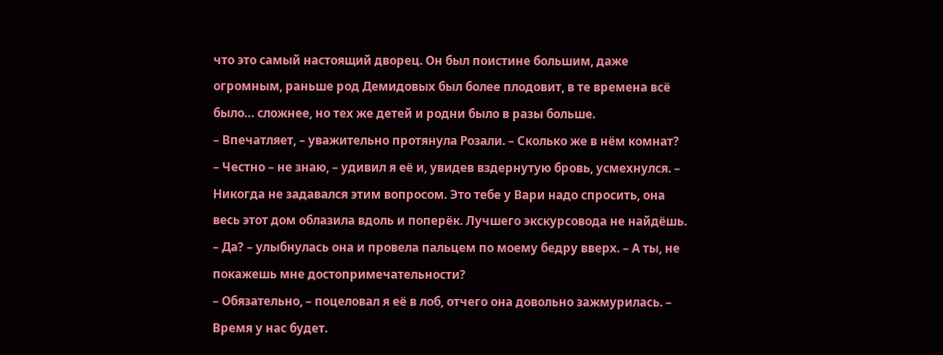что это самый настоящий дворец. Он был поистине большим, даже огромным, раньше род Демидовых был более плодовит, в те времена всё было… сложнее, но тех же детей и родни было в разы больше.
– Впечатляет, – уважительно протянула Розали. – Сколько же в нём комнат?
– Честно – не знаю, – удивил я её и, увидев вздернутую бровь, усмехнулся. – Никогда не задавался этим вопросом. Это тебе у Вари надо спросить, она весь этот дом облазила вдоль и поперёк. Лучшего экскурсовода не найдёшь.
– Да? – улыбнулась она и провела пальцем по моему бедру вверх. – А ты, не покажешь мне достопримечательности?
– Обязательно, – поцеловал я её в лоб, отчего она довольно зажмурилась. – Время у нас будет.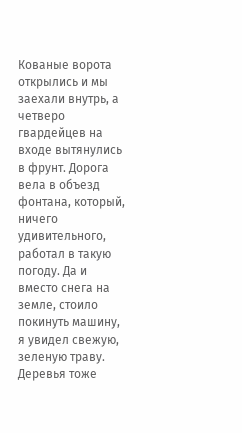Кованые ворота открылись и мы заехали внутрь, а четверо гвардейцев на входе вытянулись в фрунт. Дорога вела в объезд фонтана, который, ничего удивительного, работал в такую погоду. Да и вместо снега на земле, стоило покинуть машину, я увидел свежую, зеленую траву. Деревья тоже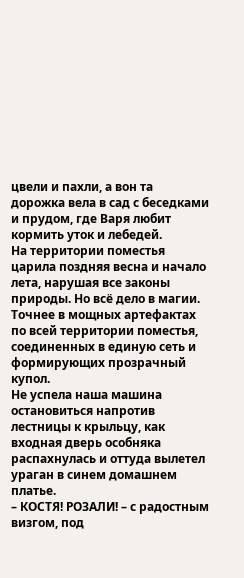цвели и пахли, а вон та дорожка вела в сад с беседками и прудом, где Варя любит кормить уток и лебедей.
На территории поместья царила поздняя весна и начало лета, нарушая все законы природы. Но всё дело в магии. Точнее в мощных артефактах по всей территории поместья, соединенных в единую сеть и формирующих прозрачный купол.
Не успела наша машина остановиться напротив лестницы к крыльцу, как входная дверь особняка распахнулась и оттуда вылетел ураган в синем домашнем платье.
– КОСТЯ! РОЗАЛИ! – с радостным визгом, под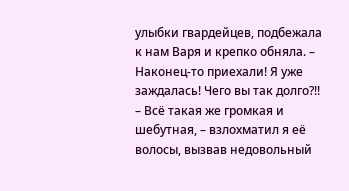улыбки гвардейцев, подбежала к нам Варя и крепко обняла. – Наконец-то приехали! Я уже заждалась! Чего вы так долго?!!
– Всё такая же громкая и шебутная, – взлохматил я её волосы, вызвав недовольный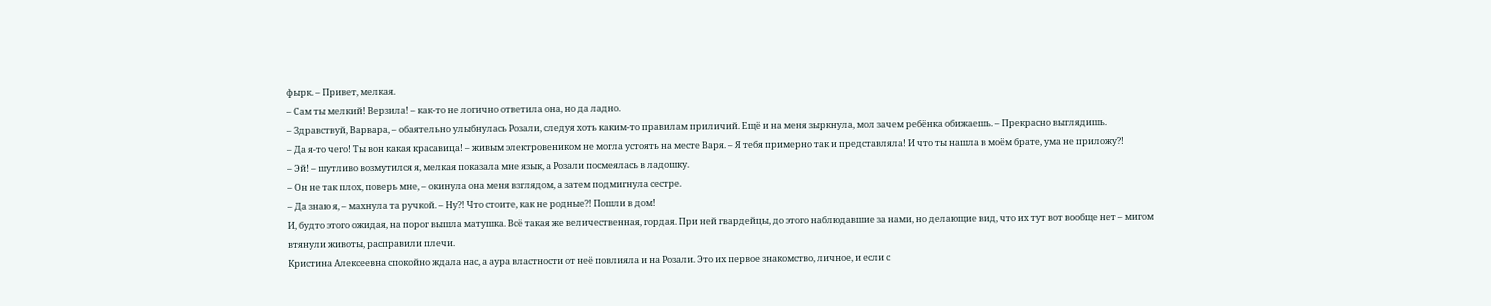фырк. – Привет, мелкая.
– Сам ты мелкий! Верзила! – как-то не логично ответила она, но да ладно.
– Здравствуй, Варвара, – обаятельно улыбнулась Розали, следуя хоть каким-то правилам приличий. Ещё и на меня зыркнула, мол зачем ребёнка обижаешь. – Прекрасно выглядишь.
– Да я-то чего! Ты вон какая красавица! – живым электровеником не могла устоять на месте Варя. – Я тебя примерно так и представляла! И что ты нашла в моём брате, ума не приложу⁈
– Эй! – шутливо возмутился я, мелкая показала мне язык, а Розали посмеялась в ладошку.
– Он не так плох, поверь мне, – окинула она меня взглядом, а затем подмигнула сестре.
– Да знаю я, – махнула та ручкой. – Ну⁈ Что стоите, как не родные⁈ Пошли в дом!
И, будто этого ожидая, на порог вышла матушка. Всё такая же величественная, гордая. При ней гвардейцы, до этого наблюдавшие за нами, но делающие вид, что их тут вот вообще нет – мигом втянули животы, расправили плечи.
Кристина Алексеевна спокойно ждала нас, а аура властности от неё повлияла и на Розали. Это их первое знакомство, личное, и если с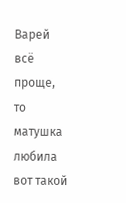Варей всё проще, то матушка любила вот такой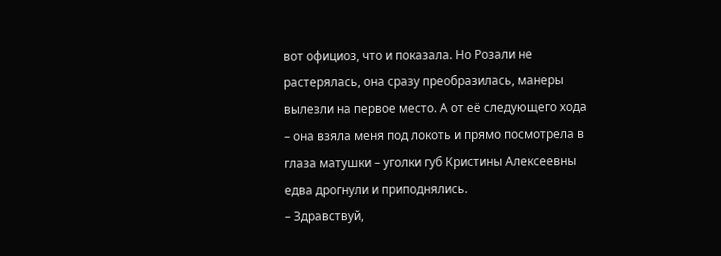вот официоз, что и показала. Но Розали не растерялась, она сразу преобразилась, манеры вылезли на первое место. А от её следующего хода – она взяла меня под локоть и прямо посмотрела в глаза матушки – уголки губ Кристины Алексеевны едва дрогнули и приподнялись.
– Здравствуй,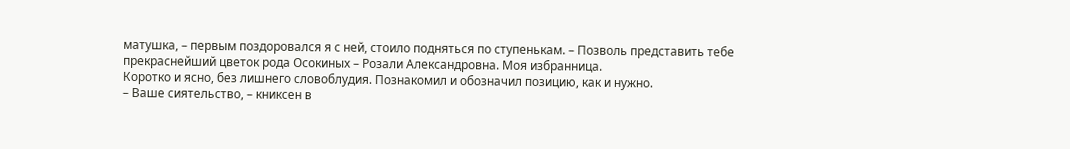матушка, – первым поздоровался я с ней, стоило подняться по ступенькам. – Позволь представить тебе прекраснейший цветок рода Осокиных – Розали Александровна. Моя избранница.
Коротко и ясно, без лишнего словоблудия. Познакомил и обозначил позицию, как и нужно.
– Ваше сиятельство, – книксен в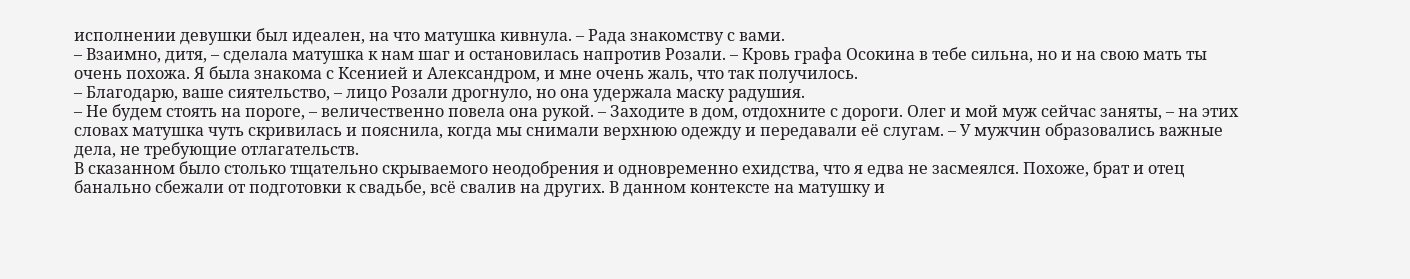исполнении девушки был идеален, на что матушка кивнула. – Рада знакомству с вами.
– Взаимно, дитя, – сделала матушка к нам шаг и остановилась напротив Розали. – Кровь графа Осокина в тебе сильна, но и на свою мать ты очень похожа. Я была знакома с Ксенией и Александром, и мне очень жаль, что так получилось.
– Благодарю, ваше сиятельство, – лицо Розали дрогнуло, но она удержала маску радушия.
– Не будем стоять на пороге, – величественно повела она рукой. – Заходите в дом, отдохните с дороги. Олег и мой муж сейчас заняты, – на этих словах матушка чуть скривилась и пояснила, когда мы снимали верхнюю одежду и передавали её слугам. – У мужчин образовались важные дела, не требующие отлагательств.
В сказанном было столько тщательно скрываемого неодобрения и одновременно ехидства, что я едва не засмеялся. Похоже, брат и отец банально сбежали от подготовки к свадьбе, всё свалив на других. В данном контексте на матушку и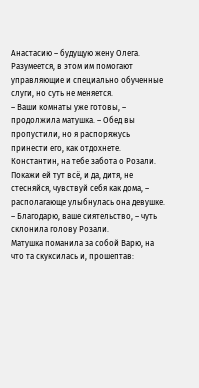Анастасию – будущую жену Олега. Разумеется, в этом им помогают управляющие и специально обученные слуги, но суть не меняется.
– Ваши комнаты уже готовы, – продолжила матушка. – Обед вы пропустили, но я распоряжусь принести его, как отдохнете. Константин, на тебе забота о Розали. Покажи ей тут всё, и да, дитя, не стесняйся, чувствуй себя как дома, – располагающе улыбнулась она девушке.
– Благодарю, ваше сиятельство, – чуть склонила голову Розали.
Матушка поманила за собой Варю, на что та скуксилась и, прошептав: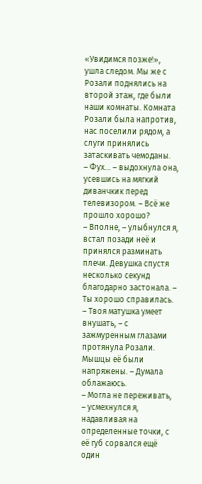«Увидимся позже!», ушла следом. Мы же с Розали поднялись на второй этаж, где были наши комнаты. Комната Розали была напротив, нас поселили рядом, а слуги принялись затаскивать чемоданы.
– Фух… – выдохнула она, усевшись на мягкий диванчкик перед телевизором. – Всё же прошло хорошо?
– Вполне, – улыбнулся я, встал позади неё и принялся разминать плечи. Девушка спустя несколько секунд благодарно застонала. – Ты хорошо справилась.
– Твоя матушка умеет внушать, – с зажмуренным глазами протянула Розали. Мышцы её были напряжены. – Думала облажаюсь.
– Могла не переживать, – усмехнулся я, надавливая на определенные точки, с её губ сорвался ещё один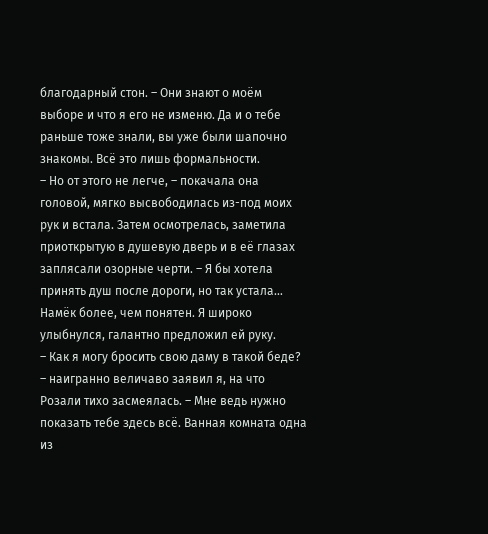благодарный стон. – Они знают о моём выборе и что я его не изменю. Да и о тебе раньше тоже знали, вы уже были шапочно знакомы. Всё это лишь формальности.
– Но от этого не легче, – покачала она головой, мягко высвободилась из-под моих рук и встала. Затем осмотрелась, заметила приоткрытую в душевую дверь и в её глазах заплясали озорные черти. – Я бы хотела принять душ после дороги, но так устала…
Намёк более, чем понятен. Я широко улыбнулся, галантно предложил ей руку.
– Как я могу бросить свою даму в такой беде? – наигранно величаво заявил я, на что Розали тихо засмеялась. – Мне ведь нужно показать тебе здесь всё. Ванная комната одна из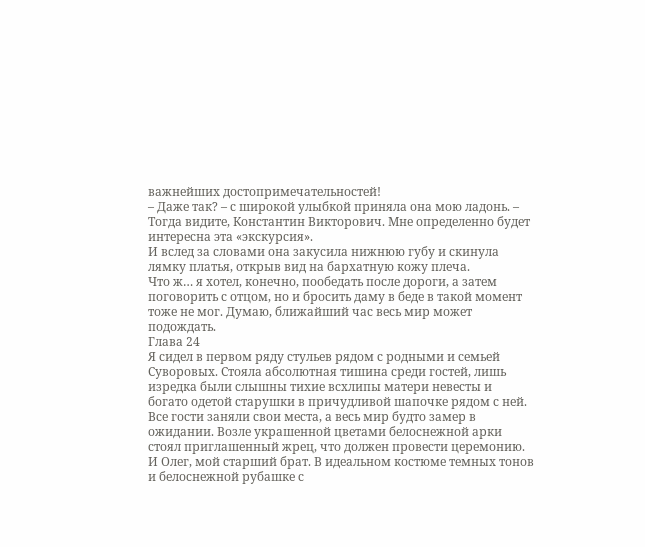важнейших достопримечательностей!
– Даже так? – с широкой улыбкой приняла она мою ладонь. – Тогда видите, Константин Викторович. Мне определенно будет интересна эта «экскурсия».
И вслед за словами она закусила нижнюю губу и скинула лямку платья, открыв вид на бархатную кожу плеча.
Что ж… я хотел, конечно, пообедать после дороги, а затем поговорить с отцом, но и бросить даму в беде в такой момент тоже не мог. Думаю, ближайший час весь мир может подождать.
Глава 24
Я сидел в первом ряду стульев рядом с родными и семьей Суворовых. Стояла абсолютная тишина среди гостей, лишь изредка были слышны тихие всхлипы матери невесты и богато одетой старушки в причудливой шапочке рядом с ней.
Все гости заняли свои места, а весь мир будто замер в ожидании. Возле украшенной цветами белоснежной арки стоял приглашенный жрец, что должен провести церемонию. И Олег, мой старший брат. В идеальном костюме темных тонов и белоснежной рубашке с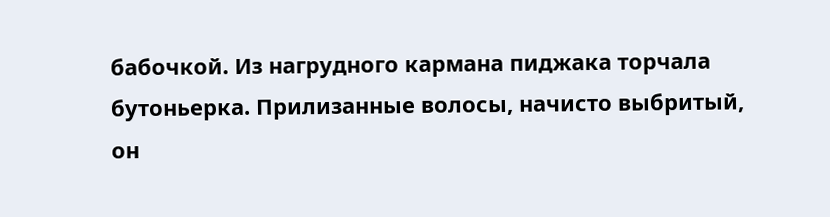бабочкой. Из нагрудного кармана пиджака торчала бутоньерка. Прилизанные волосы, начисто выбритый, он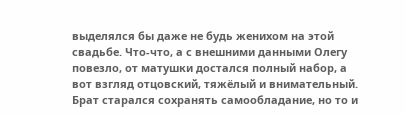выделялся бы даже не будь женихом на этой свадьбе. Что-что, а с внешними данными Олегу повезло, от матушки достался полный набор, а вот взгляд отцовский, тяжёлый и внимательный.
Брат старался сохранять самообладание, но то и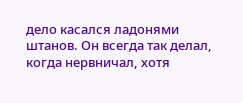дело касался ладонями штанов. Он всегда так делал, когда нервничал, хотя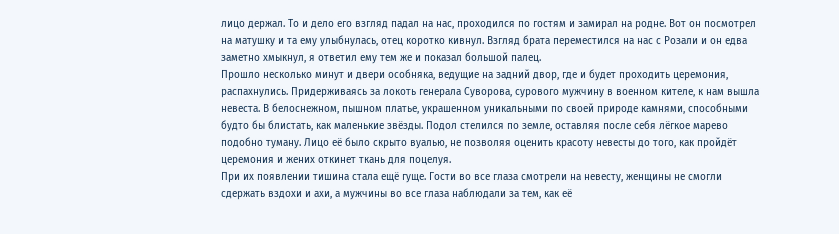лицо держал. То и дело его взгляд падал на нас, проходился по гостям и замирал на родне. Вот он посмотрел на матушку и та ему улыбнулась, отец коротко кивнул. Взгляд брата переместился на нас с Розали и он едва заметно хмыкнул, я ответил ему тем же и показал большой палец.
Прошло несколько минут и двери особняка, ведущие на задний двор, где и будет проходить церемония, распахнулись. Придерживаясь за локоть генерала Суворова, сурового мужчину в военном кителе, к нам вышла невеста. В белоснежном, пышном платье, украшенном уникальными по своей природе камнями, способными будто бы блистать, как маленькие звёзды. Подол стелился по земле, оставляя после себя лёгкое марево подобно туману. Лицо её было скрыто вуалью, не позволяя оценить красоту невесты до того, как пройдёт церемония и жених откинет ткань для поцелуя.
При их появлении тишина стала ещё гуще. Гости во все глаза смотрели на невесту, женщины не смогли сдержать вздохи и ахи, а мужчины во все глаза наблюдали за тем, как её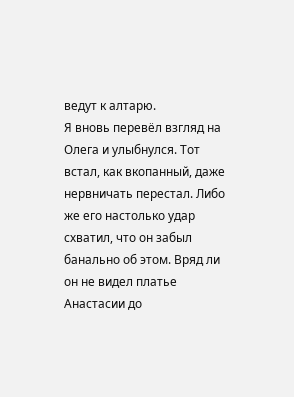ведут к алтарю.
Я вновь перевёл взгляд на Олега и улыбнулся. Тот встал, как вкопанный, даже нервничать перестал. Либо же его настолько удар схватил, что он забыл банально об этом. Вряд ли он не видел платье Анастасии до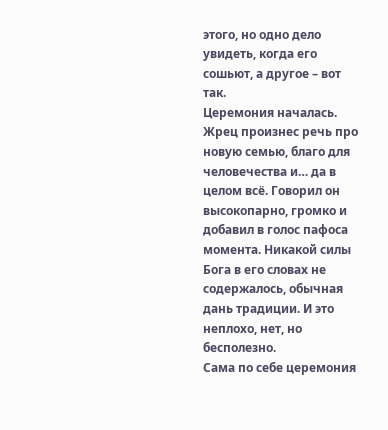этого, но одно дело увидеть, когда его сошьют, а другое – вот так.
Церемония началась. Жрец произнес речь про новую семью, благо для человечества и… да в целом всё. Говорил он высокопарно, громко и добавил в голос пафоса момента. Никакой силы Бога в его словах не содержалось, обычная дань традиции. И это неплохо, нет, но бесполезно.
Сама по себе церемония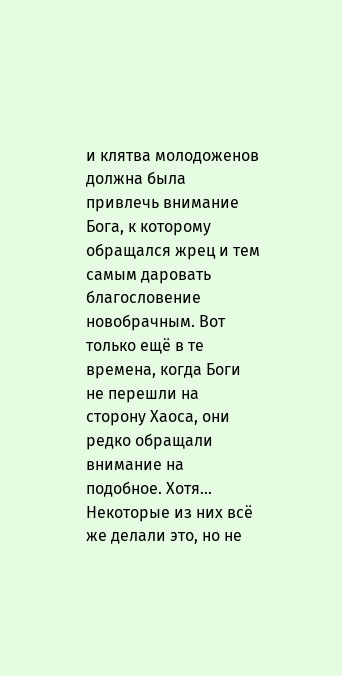и клятва молодоженов должна была привлечь внимание Бога, к которому обращался жрец и тем самым даровать благословение новобрачным. Вот только ещё в те времена, когда Боги не перешли на сторону Хаоса, они редко обращали внимание на подобное. Хотя… Некоторые из них всё же делали это, но не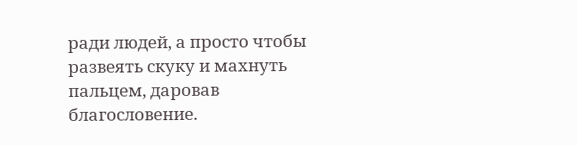ради людей, а просто чтобы развеять скуку и махнуть пальцем, даровав благословение.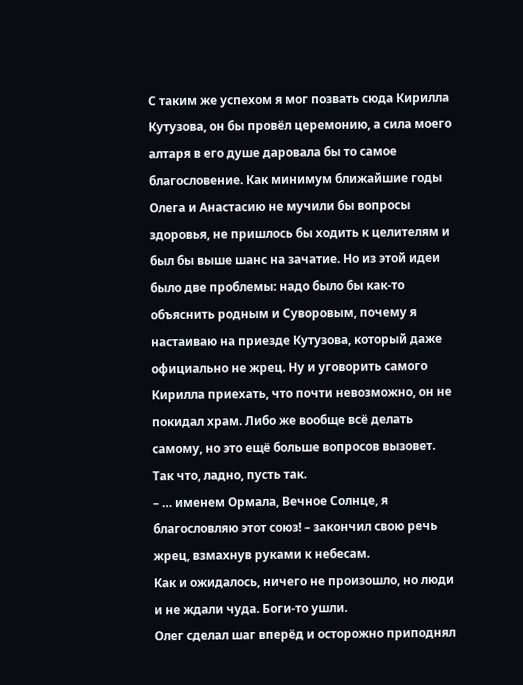С таким же успехом я мог позвать сюда Кирилла Кутузова, он бы провёл церемонию, а сила моего алтаря в его душе даровала бы то самое благословение. Как минимум ближайшие годы Олега и Анастасию не мучили бы вопросы здоровья, не пришлось бы ходить к целителям и был бы выше шанс на зачатие. Но из этой идеи было две проблемы: надо было бы как-то объяснить родным и Суворовым, почему я настаиваю на приезде Кутузова, который даже официально не жрец. Ну и уговорить самого Кирилла приехать, что почти невозможно, он не покидал храм. Либо же вообще всё делать самому, но это ещё больше вопросов вызовет. Так что, ладно, пусть так.
– … именем Ормала, Вечное Солнце, я благословляю этот союз! – закончил свою речь жрец, взмахнув руками к небесам.
Как и ожидалось, ничего не произошло, но люди и не ждали чуда. Боги-то ушли.
Олег сделал шаг вперёд и осторожно приподнял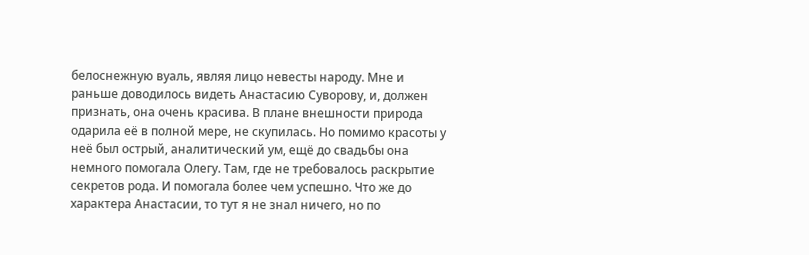белоснежную вуаль, являя лицо невесты народу. Мне и раньше доводилось видеть Анастасию Суворову, и, должен признать, она очень красива. В плане внешности природа одарила её в полной мере, не скупилась. Но помимо красоты у неё был острый, аналитический ум, ещё до свадьбы она немного помогала Олегу. Там, где не требовалось раскрытие секретов рода. И помогала более чем успешно. Что же до характера Анастасии, то тут я не знал ничего, но по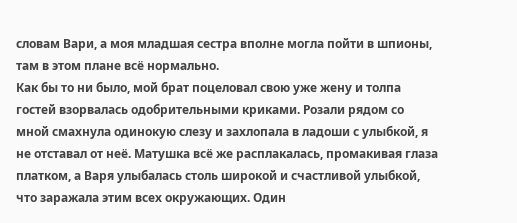словам Вари, а моя младшая сестра вполне могла пойти в шпионы, там в этом плане всё нормально.
Как бы то ни было, мой брат поцеловал свою уже жену и толпа гостей взорвалась одобрительными криками. Розали рядом со мной смахнула одинокую слезу и захлопала в ладоши с улыбкой, я не отставал от неё. Матушка всё же расплакалась, промакивая глаза платком, а Варя улыбалась столь широкой и счастливой улыбкой, что заражала этим всех окружающих. Один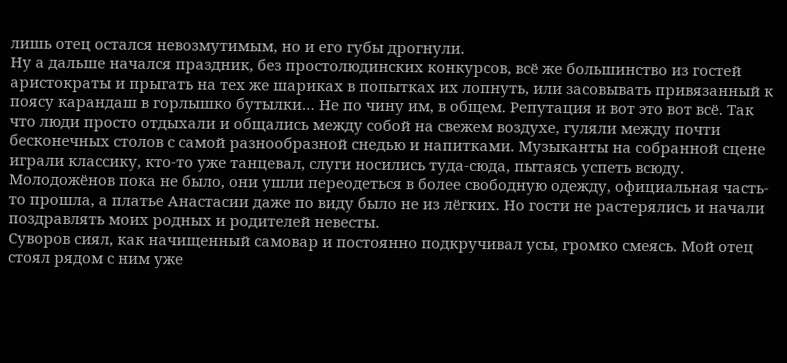лишь отец остался невозмутимым, но и его губы дрогнули.
Ну а дальше начался праздник, без простолюдинских конкурсов, всё же большинство из гостей аристократы и прыгать на тех же шариках в попытках их лопнуть, или засовывать привязанный к поясу карандаш в горлышко бутылки… Не по чину им, в общем. Репутация и вот это вот всё. Так что люди просто отдыхали и общались между собой на свежем воздухе, гуляли между почти бесконечных столов с самой разнообразной снедью и напитками. Музыканты на собранной сцене играли классику, кто-то уже танцевал, слуги носились туда-сюда, пытаясь успеть всюду.
Молодожёнов пока не было, они ушли переодеться в более свободную одежду, официальная часть-то прошла, а платье Анастасии даже по виду было не из лёгких. Но гости не растерялись и начали поздравлять моих родных и родителей невесты.
Суворов сиял, как начищенный самовар и постоянно подкручивал усы, громко смеясь. Мой отец стоял рядом с ним уже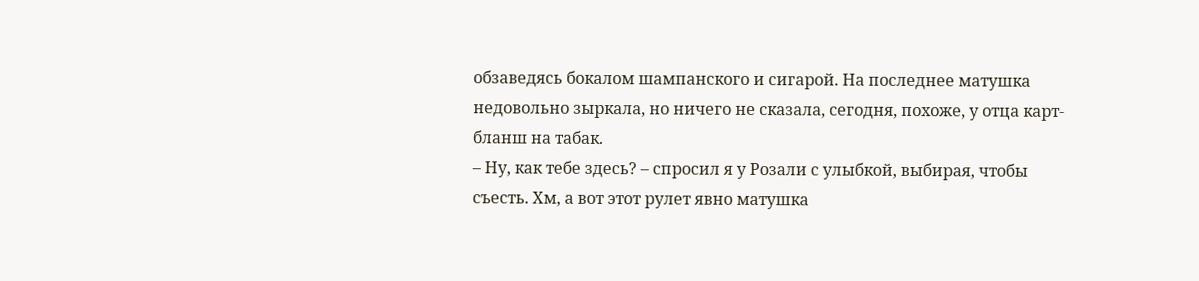обзаведясь бокалом шампанского и сигарой. На последнее матушка недовольно зыркала, но ничего не сказала, сегодня, похоже, у отца карт-бланш на табак.
– Ну, как тебе здесь? – спросил я у Розали с улыбкой, выбирая, чтобы съесть. Хм, а вот этот рулет явно матушка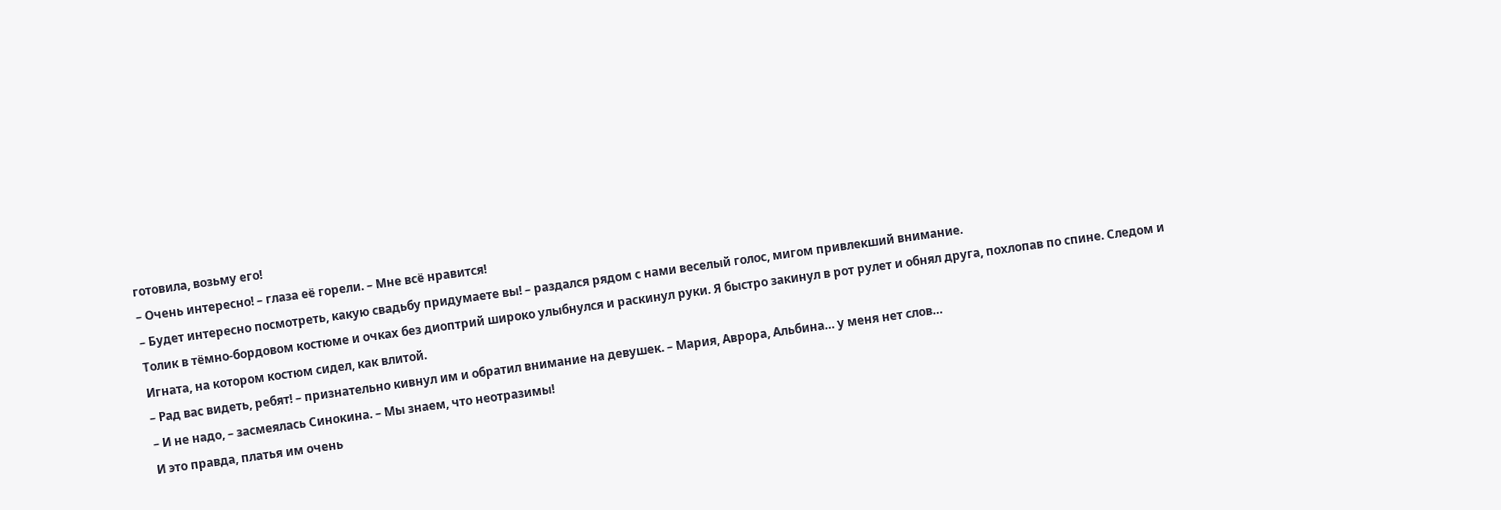готовила, возьму его!
– Очень интересно! – глаза её горели. – Мне всё нравится!
– Будет интересно посмотреть, какую свадьбу придумаете вы! – раздался рядом с нами веселый голос, мигом привлекший внимание.
Толик в тёмно-бордовом костюме и очках без диоптрий широко улыбнулся и раскинул руки. Я быстро закинул в рот рулет и обнял друга, похлопав по спине. Следом и Игната, на котором костюм сидел, как влитой.
– Рад вас видеть, ребят! – признательно кивнул им и обратил внимание на девушек. – Мария, Аврора, Альбина… у меня нет слов…
– И не надо, – засмеялась Синокина. – Мы знаем, что неотразимы!
И это правда, платья им очень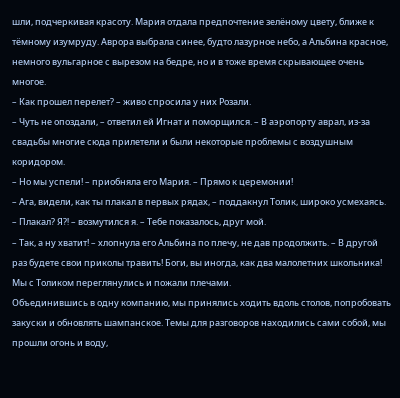шли, подчеркивая красоту. Мария отдала предпочтение зелёному цвету, ближе к тёмному изумруду. Аврора выбрала синее, будто лазурное небо, а Альбина красное, немного вульгарное с вырезом на бедре, но и в тоже время скрывающее очень многое.
– Как прошел перелет? – живо спросила у них Розали.
– Чуть не опоздали, – ответил ей Игнат и поморщился. – В аэропорту аврал, из-за свадьбы многие сюда прилетели и были некоторые проблемы с воздушным коридором.
– Но мы успели! – приобняла его Мария. – Прямо к церемонии!
– Ага, видели, как ты плакал в первых рядах, – поддакнул Толик, широко усмехаясь.
– Плакал? Я⁈ – возмутился я. – Тебе показалось, друг мой.
– Так, а ну хватит! – хлопнула его Альбина по плечу, не дав продолжить. – В другой раз будете свои приколы травить! Боги, вы иногда, как два малолетних школьника!
Мы с Толиком переглянулись и пожали плечами.
Объединившись в одну компанию, мы принялись ходить вдоль столов, попробовать закуски и обновлять шампанское. Темы для разговоров находились сами собой, мы прошли огонь и воду,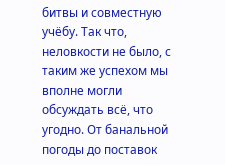битвы и совместную учёбу. Так что, неловкости не было, с таким же успехом мы вполне могли обсуждать всё, что угодно. От банальной погоды до поставок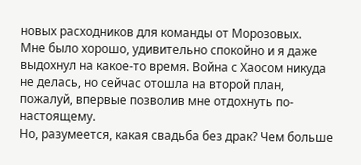новых расходников для команды от Морозовых.
Мне было хорошо, удивительно спокойно и я даже выдохнул на какое-то время. Война с Хаосом никуда не делась, но сейчас отошла на второй план, пожалуй, впервые позволив мне отдохнуть по-настоящему.
Но, разумеется, какая свадьба без драк? Чем больше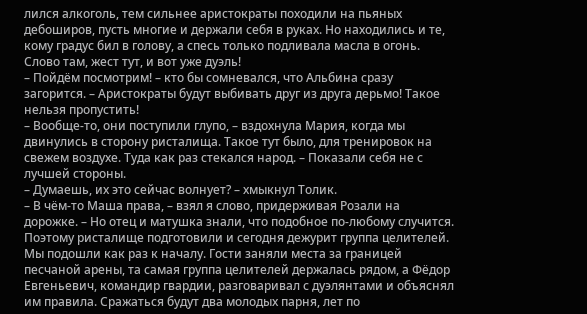лился алкоголь, тем сильнее аристократы походили на пьяных дебоширов, пусть многие и держали себя в руках. Но находились и те, кому градус бил в голову, а спесь только подливала масла в огонь. Слово там, жест тут, и вот уже дуэль!
– Пойдём посмотрим! – кто бы сомневался, что Альбина сразу загорится. – Аристократы будут выбивать друг из друга дерьмо! Такое нельзя пропустить!
– Вообще-то, они поступили глупо, – вздохнула Мария, когда мы двинулись в сторону ристалища. Такое тут было, для тренировок на свежем воздухе. Туда как раз стекался народ. – Показали себя не с лучшей стороны.
– Думаешь, их это сейчас волнует? – хмыкнул Толик.
– В чём-то Маша права, – взял я слово, придерживая Розали на дорожке. – Но отец и матушка знали, что подобное по-любому случится. Поэтому ристалище подготовили и сегодня дежурит группа целителей.
Мы подошли как раз к началу. Гости заняли места за границей песчаной арены, та самая группа целителей держалась рядом, а Фёдор Евгеньевич, командир гвардии, разговаривал с дуэлянтами и объяснял им правила. Сражаться будут два молодых парня, лет по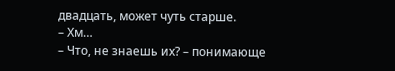двадцать, может чуть старше.
– Хм…
– Что, не знаешь их? – понимающе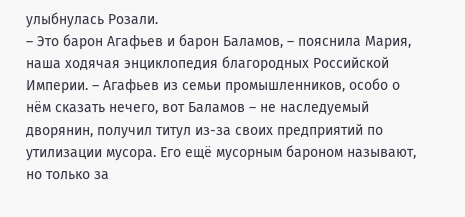улыбнулась Розали.
– Это барон Агафьев и барон Баламов, – пояснила Мария, наша ходячая энциклопедия благородных Российской Империи. – Агафьев из семьи промышленников, особо о нём сказать нечего, вот Баламов – не наследуемый дворянин, получил титул из-за своих предприятий по утилизации мусора. Его ещё мусорным бароном называют, но только за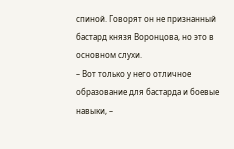спиной. Говорят он не признанный бастард князя Воронцова, но это в основном слухи.
– Вот только у него отличное образование для бастарда и боевые навыки, –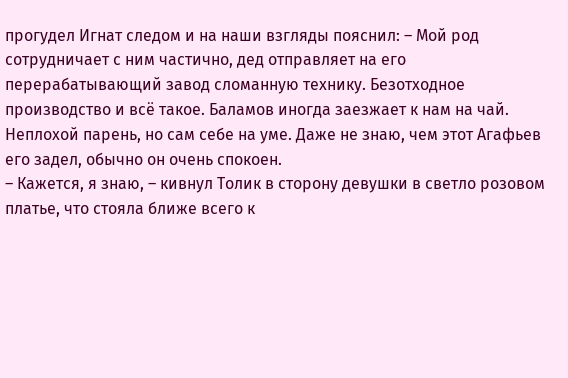прогудел Игнат следом и на наши взгляды пояснил: – Мой род сотрудничает с ним частично, дед отправляет на его перерабатывающий завод сломанную технику. Безотходное производство и всё такое. Баламов иногда заезжает к нам на чай. Неплохой парень, но сам себе на уме. Даже не знаю, чем этот Агафьев его задел, обычно он очень спокоен.
– Кажется, я знаю, – кивнул Толик в сторону девушки в светло розовом платье, что стояла ближе всего к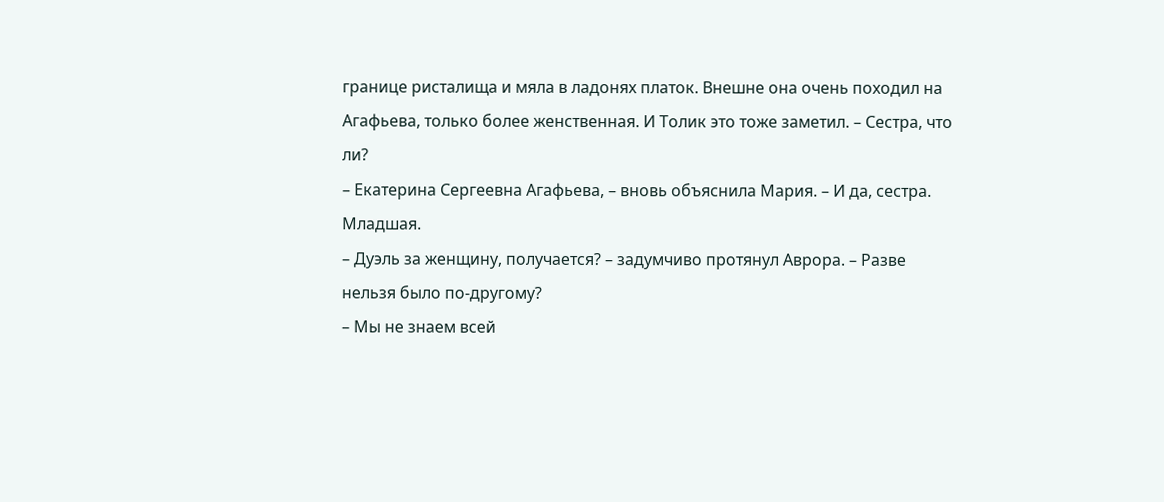границе ристалища и мяла в ладонях платок. Внешне она очень походил на Агафьева, только более женственная. И Толик это тоже заметил. – Сестра, что ли?
– Екатерина Сергеевна Агафьева, – вновь объяснила Мария. – И да, сестра. Младшая.
– Дуэль за женщину, получается? – задумчиво протянул Аврора. – Разве нельзя было по-другому?
– Мы не знаем всей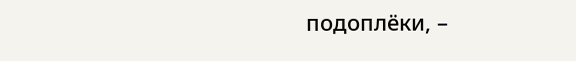подоплёки, –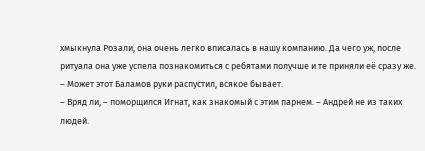хмыкнула Розали, она очень легко вписалась в нашу компанию. Да чего уж, после ритуала она уже успела познакомиться с ребятами получше и те приняли её сразу же. – Может этот Баламов руки распустил, всякое бывает.
– Вряд ли, – поморщился Игнат, как знакомый с этим парнем. – Андрей не из таких людей.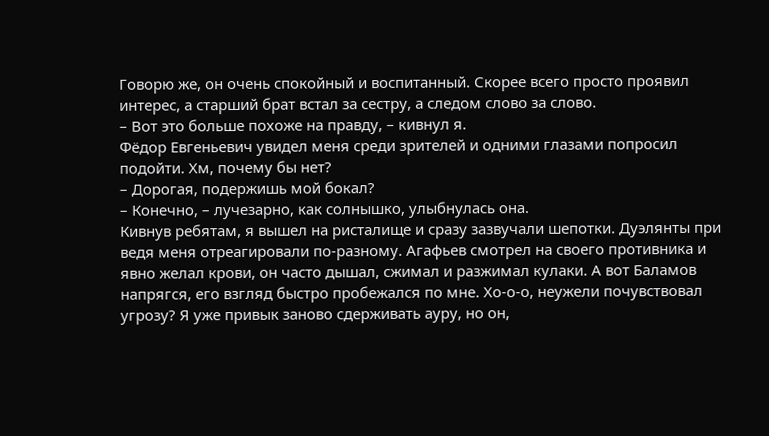Говорю же, он очень спокойный и воспитанный. Скорее всего просто проявил интерес, а старший брат встал за сестру, а следом слово за слово.
– Вот это больше похоже на правду, – кивнул я.
Фёдор Евгеньевич увидел меня среди зрителей и одними глазами попросил подойти. Хм, почему бы нет?
– Дорогая, подержишь мой бокал?
– Конечно, – лучезарно, как солнышко, улыбнулась она.
Кивнув ребятам, я вышел на ристалище и сразу зазвучали шепотки. Дуэлянты при ведя меня отреагировали по-разному. Агафьев смотрел на своего противника и явно желал крови, он часто дышал, сжимал и разжимал кулаки. А вот Баламов напрягся, его взгляд быстро пробежался по мне. Хо-о-о, неужели почувствовал угрозу? Я уже привык заново сдерживать ауру, но он,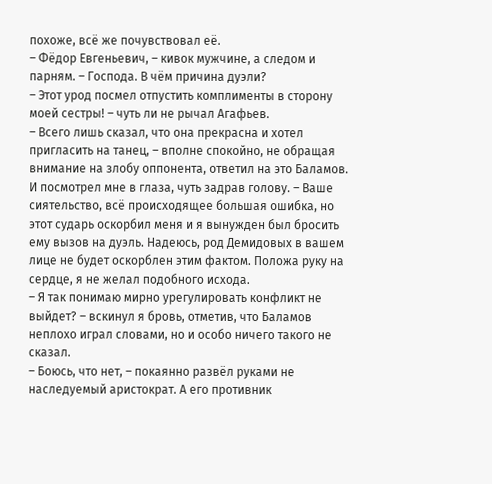похоже, всё же почувствовал её.
– Фёдор Евгеньевич, – кивок мужчине, а следом и парням. – Господа. В чём причина дуэли?
– Этот урод посмел отпустить комплименты в сторону моей сестры! – чуть ли не рычал Агафьев.
– Всего лишь сказал, что она прекрасна и хотел пригласить на танец, – вполне спокойно, не обращая внимание на злобу оппонента, ответил на это Баламов. И посмотрел мне в глаза, чуть задрав голову. – Ваше сиятельство, всё происходящее большая ошибка, но этот сударь оскорбил меня и я вынужден был бросить ему вызов на дуэль. Надеюсь, род Демидовых в вашем лице не будет оскорблен этим фактом. Положа руку на сердце, я не желал подобного исхода.
– Я так понимаю мирно урегулировать конфликт не выйдет? – вскинул я бровь, отметив, что Баламов неплохо играл словами, но и особо ничего такого не сказал.
– Боюсь, что нет, – покаянно развёл руками не наследуемый аристократ. А его противник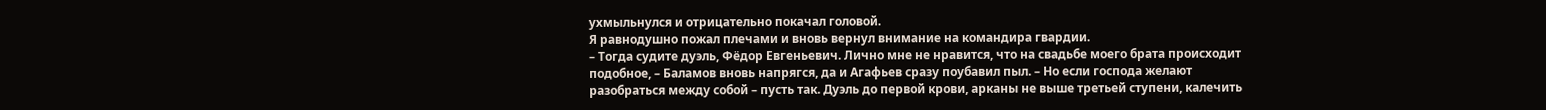ухмыльнулся и отрицательно покачал головой.
Я равнодушно пожал плечами и вновь вернул внимание на командира гвардии.
– Тогда судите дуэль, Фёдор Евгеньевич. Лично мне не нравится, что на свадьбе моего брата происходит подобное, – Баламов вновь напрягся, да и Агафьев сразу поубавил пыл. – Но если господа желают разобраться между собой – пусть так. Дуэль до первой крови, арканы не выше третьей ступени, калечить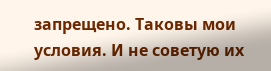запрещено. Таковы мои условия. И не советую их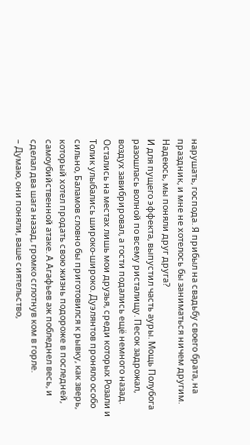нарушать, господа. Я прибыл на свадьбу своего брата, на праздник, и мне не хотелось бы заниматься ничем другим. Надеюсь, мы поняли друг друга?
И для пущего эффекта, выпустил часть ауры. Мощь Полубога разошлась волной по всему ристалищу. Песок задрожал, воздух завибрировал, а гости подались ещё немного назад. Остались на местах лишь мои друзья, среди которых Розали и Толик улыбались широко-широко. Дуэлянтов проняло особо сильно, Баламов словно бы приготовился к рывку, как зверь, который хотел продать свою жизнь подороже в последней, самоубийственной атаке. А Агафьев аж побледнел весь, и сделал два шага назад, громко сглотнув ком в горле.
– Думаю, они поняли, ваше сиятельство,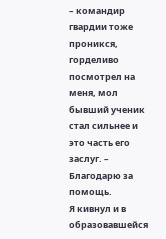– командир гвардии тоже проникся, горделиво посмотрел на меня, мол бывший ученик стал сильнее и это часть его заслуг. – Благодарю за помощь.
Я кивнул и в образовавшейся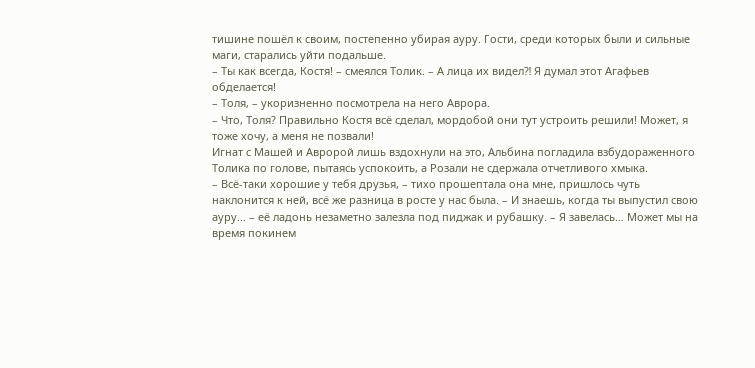тишине пошёл к своим, постепенно убирая ауру. Гости, среди которых были и сильные маги, старались уйти подальше.
– Ты как всегда, Костя! – смеялся Толик. – А лица их видел⁈ Я думал этот Агафьев обделается!
– Толя, – укоризненно посмотрела на него Аврора.
– Что, Толя? Правильно Костя всё сделал, мордобой они тут устроить решили! Может, я тоже хочу, а меня не позвали!
Игнат с Машей и Авророй лишь вздохнули на это, Альбина погладила взбудораженного Толика по голове, пытаясь успокоить, а Розали не сдержала отчетливого хмыка.
– Всё-таки хорошие у тебя друзья, – тихо прошептала она мне, пришлось чуть наклонится к ней, всё же разница в росте у нас была. – И знаешь, когда ты выпустил свою ауру… – её ладонь незаметно залезла под пиджак и рубашку. – Я завелась… Может мы на время покинем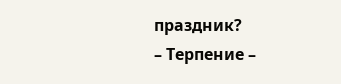праздник?
– Терпение –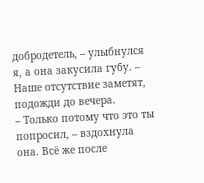добродетель, – улыбнулся я, а она закусила губу. – Наше отсутствие заметят, подожди до вечера.
– Только потому что это ты попросил, – вздохнула она. Всё же после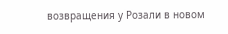возвращения у Розали в новом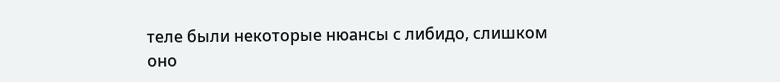теле были некоторые нюансы с либидо, слишком оно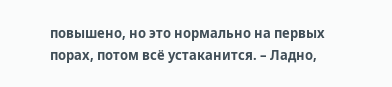повышено, но это нормально на первых порах, потом всё устаканится. – Ладно,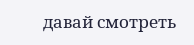давай смотреть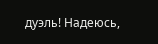дуэль! Надеюсь,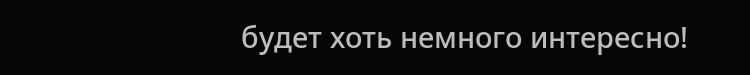будет хоть немного интересно!